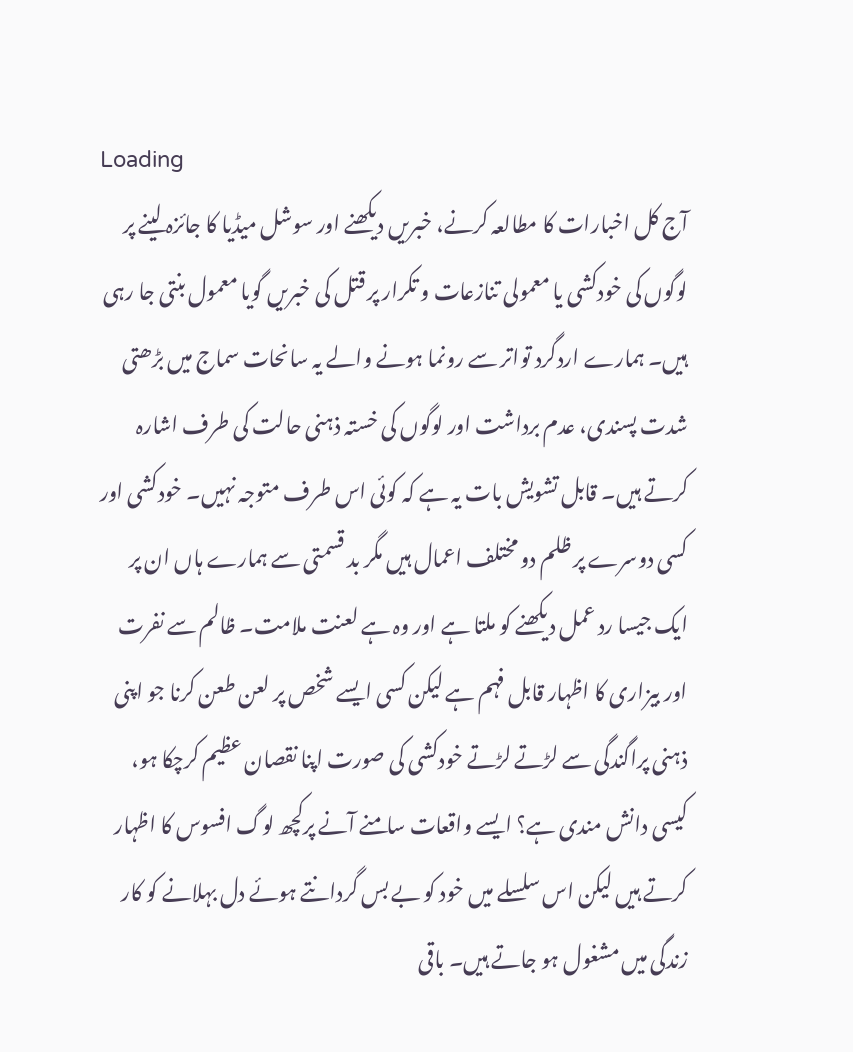Loading
آج کل اخبارات کا مطالعہ کرنے، خبریں دیکھنے اور سوشل میڈیا کا جائزہ لینے پر لوگوں کی خودکشی یا معمولی تنازعات و تکرار پر قتل کی خبریں گویا معمول بنتی جا رہی ہیں۔ ہمارے اردگرد تواتر سے رونما ہونے والے یہ سانحات سماج میں بڑھتی شدت پسندی، عدم برداشت اور لوگوں کی خستہ ذہنی حالت کی طرف اشارہ کرتے ہیں۔ قابل تشویش بات یہ ہے کہ کوئی اس طرف متوجہ نہیں۔ خودکشی اور کسی دوسرے پر ظلم دو مختلف اعمال ہیں مگر بد قسمتی سے ہمارے ہاں ان پر ایک جیسا رد عمل دیکھنے کو ملتا ہے اور وہ ہے لعنت ملامت۔ ظالم سے نفرت اور بیزاری کا اظہار قابل فہم ہے لیکن کسی ایسے شخص پر لعن طعن کرنا جو اپنی ذہنی پراگندگی سے لڑتے لڑتے خودکشی کی صورت اپنا نقصان عظیم کرچکا ہو، کیسی دانش مندی ہے؟ ایسے واقعات سامنے آنے پرکچھ لوگ افسوس کا اظہار کرتے ہیں لیکن اس سلسلے میں خود کو بے بس گردانتے ہوئے دل بہلانے کو کار زندگی میں مشغول ہو جاتے ہیں۔ باقی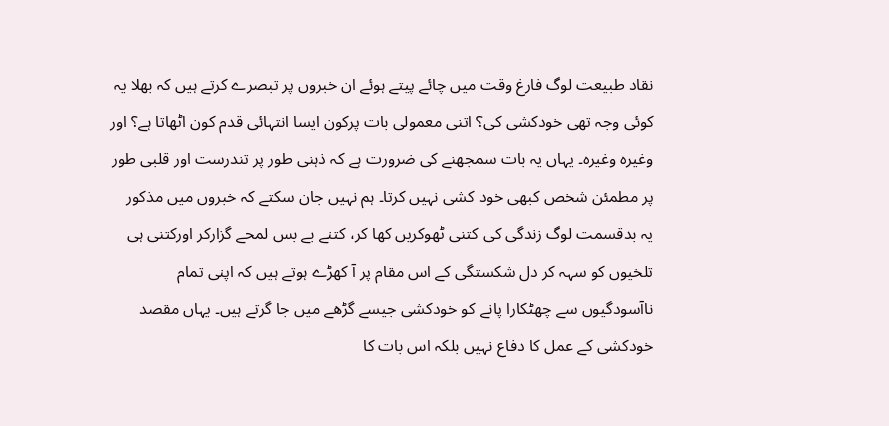نقاد طبیعت لوگ فارغ وقت میں چائے پیتے ہوئے ان خبروں پر تبصرے کرتے ہیں کہ بھلا یہ کوئی وجہ تھی خودکشی کی؟ اتنی معمولی بات پرکون ایسا انتہائی قدم کون اٹھاتا ہے؟ اور وغیرہ وغیرہ۔ یہاں یہ بات سمجھنے کی ضرورت ہے کہ ذہنی طور پر تندرست اور قلبی طور پر مطمئن شخص کبھی خود کشی نہیں کرتا۔ ہم نہیں جان سکتے کہ خبروں میں مذکور یہ بدقسمت لوگ زندگی کی کتنی ٹھوکریں کھا کر، کتنے بے بس لمحے گزارکر اورکتنی ہی تلخیوں کو سہہ کر دل شکستگی کے اس مقام پر آ کھڑے ہوتے ہیں کہ اپنی تمام ناآسودگیوں سے چھٹکارا پانے کو خودکشی جیسے گڑھے میں جا گرتے ہیں۔ یہاں مقصد خودکشی کے عمل کا دفاع نہیں بلکہ اس بات کا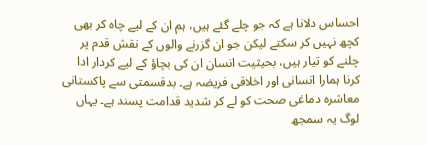احساس دلانا ہے کہ جو چلے گئے ہیں، ہم ان کے لیے چاہ کر بھی کچھ نہیں کر سکتے لیکن جو ان گزرنے والوں کے نقش قدم پر چلنے کو تیار ہیں، بحیثیت انسان ان کی بچاؤ کے لیے کردار ادا کرنا ہمارا انسانی اور اخلاقی فریضہ ہے۔ بدقسمتی سے پاکستانی معاشرہ دماغی صحت کو لے کر شدید قدامت پسند ہے۔ یہاں لوگ یہ سمجھ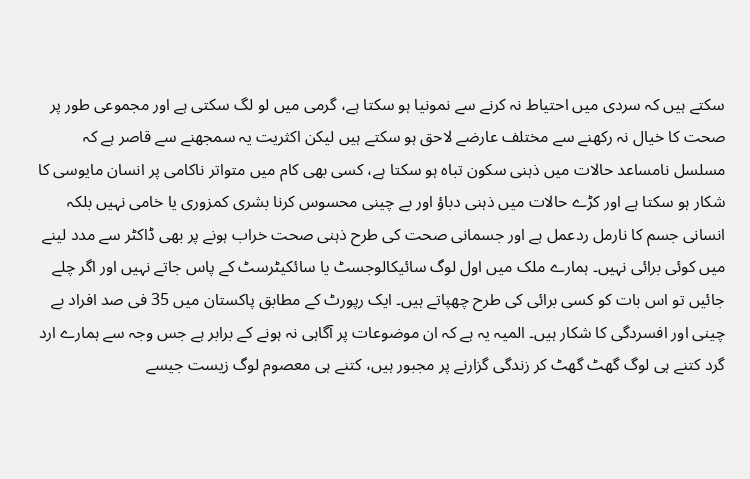سکتے ہیں کہ سردی میں احتیاط نہ کرنے سے نمونیا ہو سکتا ہے، گرمی میں لو لگ سکتی ہے اور مجموعی طور پر صحت کا خیال نہ رکھنے سے مختلف عارضے لاحق ہو سکتے ہیں لیکن اکثریت یہ سمجھنے سے قاصر ہے کہ مسلسل نامساعد حالات میں ذہنی سکون تباہ ہو سکتا ہے، کسی بھی کام میں متواتر ناکامی پر انسان مایوسی کا شکار ہو سکتا ہے اور کڑے حالات میں ذہنی دباؤ اور بے چینی محسوس کرنا بشری کمزوری یا خامی نہیں بلکہ انسانی جسم کا نارمل ردعمل ہے اور جسمانی صحت کی طرح ذہنی صحت خراب ہونے پر بھی ڈاکٹر سے مدد لینے میں کوئی برائی نہیں۔ ہمارے ملک میں اول لوگ سائیکالوجسٹ یا سائکیٹرسٹ کے پاس جاتے نہیں اور اگر چلے جائیں تو اس بات کو کسی برائی کی طرح چھپاتے ہیں۔ ایک رپورٹ کے مطابق پاکستان میں 35 فی صد افراد بے چینی اور افسردگی کا شکار ہیں۔ المیہ یہ ہے کہ ان موضوعات پر آگاہی نہ ہونے کے برابر ہے جس وجہ سے ہمارے ارد گرد کتنے ہی لوگ گھٹ گھٹ کر زندگی گزارنے پر مجبور ہیں، کتنے ہی معصوم لوگ زیست جیسے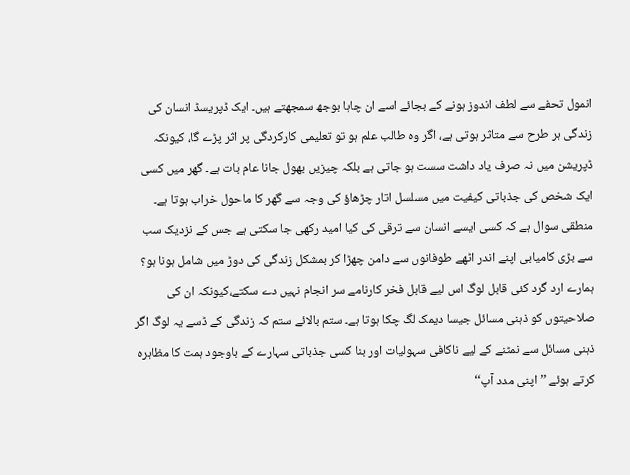انمول تحفے سے لطف اندوز ہونے کے بجائے اسے ان چاہا بوجھ سمجھتے ہیں۔ ایک ڈپریسڈ انسان کی زندگی ہر طرح سے متاثر ہوتی ہے، اگر وہ طالب علم ہو تو تعلیمی کارکردگی پر اثر پڑے گا، کیونکہ ڈپریشن میں نہ صرف یاد داشت سست ہو جاتی ہے بلکہ چیزیں بھول جانا عام بات ہے۔ گھر میں کسی ایک شخص کی جذباتی کیفیت میں مسلسل اتار چڑھاؤ کی وجہ سے گھر کا ماحول خراب ہوتا ہے۔ منطقی سوال ہے کہ کسی ایسے انسان سے ترقی کی کیا امید رکھی جا سکتی ہے جس کے نزدیک سب سے بڑی کامیابی اپنے اندر اٹھے طوفانوں سے دامن چھڑا کر بمشکل زندگی کی دوڑ میں شامل ہونا ہو؟ ہمارے ارد گرد کئی قابل لوگ اس لیے قابل فخر کارنامے سر انجام نہیں دے سکتے،کیونکہ ان کی صلاحیتوں کو ذہنی مسائل جیسا دیمک لگ چکا ہوتا ہے۔ ستم بالائے ستم کہ زندگی کے ڈسے یہ لوگ اگر ذہنی مسائل سے نمٹنے کے لیے ناکافی سہولیات اور بنا کسی جذباتی سہارے کے باوجود ہمت کا مظاہرہ کرتے ہوئے ’’اپنی مدد آپ‘‘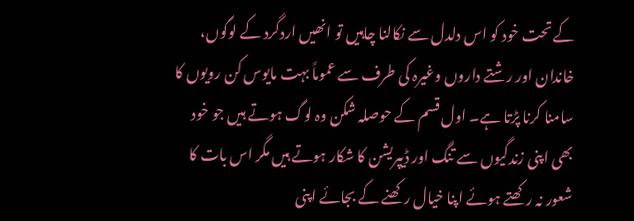کے تحت خود کو اس دلدل سے نکالنا چاہیں تو انھیں اردگرد کے لوگوں، خاندان اور رشتے داروں وغیرہ کی طرف سے عموماً بہت مایوس کن رویوں کا سامنا کرنا پڑتا ہے۔ اول قسم کے حوصلہ شکن وہ لوگ ہوتے ہیں جو خود بھی اپنی زندگیوں سے تنگ اور ڈیپریشن کا شکار ہوتے ہیں مگر اس بات کا شعور نہ رکھتے ہوئے اپنا خیال رکھنے کے بجائے اپنی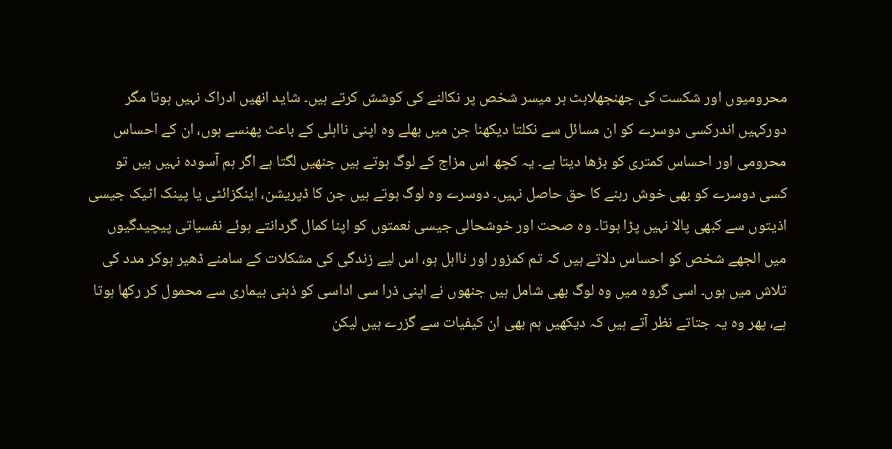محرومیوں اور شکست کی جھنجھلاہٹ ہر میسر شخص پر نکالنے کی کوشش کرتے ہیں۔ شاید انھیں ادراک نہیں ہوتا مگر دورکہیں اندرکسی دوسرے کو ان مسائل سے نکلتا دیکھنا جن میں بھلے وہ اپنی نااہلی کے باعث پھنسے ہوں، ان کے احساس محرومی اور احساس کمتری کو بڑھا دیتا ہے۔ یہ کچھ اس مزاج کے لوگ ہوتے ہیں جنھیں لگتا ہے اگر ہم آسودہ نہیں ہیں تو کسی دوسرے کو بھی خوش رہنے کا حق حاصل نہیں۔ دوسرے وہ لوگ ہوتے ہیں جن کا ڈپریشن، اینگزائٹی یا پینک اٹیک جیسی اذیتوں سے کبھی پالا نہیں پڑا ہوتا۔ وہ صحت اور خوشحالی جیسی نعمتوں کو اپنا کمال گردانتے ہوئے نفسیاتی پیچیدگیوں میں الجھے شخص کو احساس دلاتے ہیں کہ تم کمزور اور نااہل ہو، اس لیے زندگی کی مشکلات کے سامنے ڈھیر ہوکر مدد کی تلاش میں ہوں۔ اسی گروہ میں وہ لوگ بھی شامل ہیں جنھوں نے اپنی ذرا سی اداسی کو ذہنی بیماری سے محمول کر رکھا ہوتا ہے، پھر وہ یہ جتاتے نظر آتے ہیں کہ دیکھیں ہم بھی ان کیفیات سے گزرے ہیں لیکن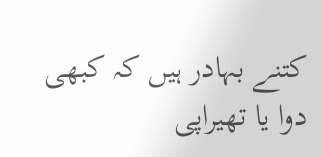کتنے بہادر ہیں کہ کبھی دوا یا تھیراپی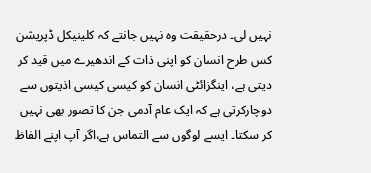نہیں لی۔ درحقیقت وہ نہیں جانتے کہ کلینیکل ڈپریشن کس طرح انسان کو اپنی ذات کے اندھیرے میں قید کر دیتی ہے، اینگزائٹی انسان کو کیسی کیسی اذیتوں سے دوچارکرتی ہے کہ ایک عام آدمی جن کا تصور بھی نہیں کر سکتا۔ ایسے لوگوں سے التماس ہے،اگر آپ اپنے الفاظ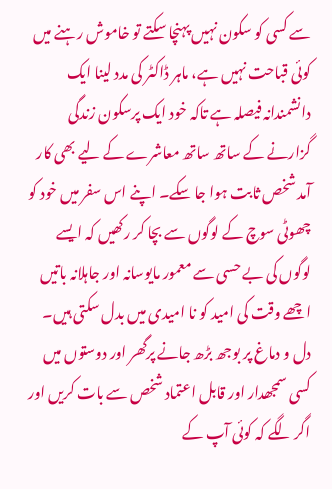سے کسی کو سکون نہیں پہنچا سکتے تو خاموش رہنے میں کوئی قباحت نہیں ہے، ماہر ڈاکٹر کی مدد لینا ایک دانشمندانہ فیصلہ ہے تاکہ خود ایک پرسکون زندگی گزارنے کے ساتھ ساتھ معاشرے کے لیے بھی کار آمد شخص ثابت ہوا جا سکے۔ اپنے اس سفر میں خود کو چھوٹی سوچ کے لوگوں سے بچا کر رکھیں کہ ایسے لوگوں کی بے حسی سے معمور مایوسانہ اور جاہلانہ باتیں اچھے وقت کی امید کو نا امیدی میں بدل سکتی ہیں۔ دل و دماغ پر بوجھ بڑھ جانے پرگھر اور دوستوں میں کسی سمجھدار اور قابل اعتماد شخص سے بات کریں اور اگر لگے کہ کوئی آپ کے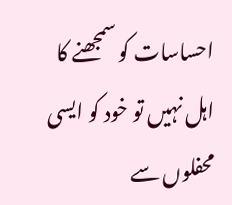احساسات کو سمجھنے کا اہل نہیں تو خود کو ایسی محفلوں سے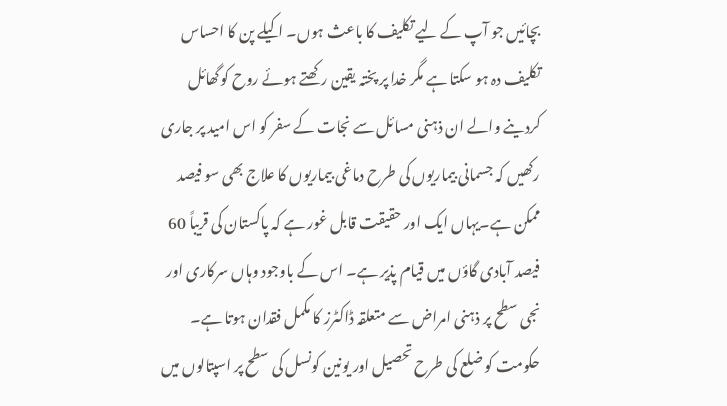بچائیں جو آپ کے لیے تکلیف کا باعث ہوں۔ اکیلے پن کا احساس تکلیف دہ ہو سکتا ہے مگر خدا پر پختہ یقین رکھتے ہوئے روح کوگھائل کردینے والے ان ذہنی مسائل سے نجات کے سفر کو اس امید پر جاری رکھیں کہ جسمانی بیماریوں کی طرح دماغی بیماریوں کا علاج بھی سو فیصد ممکن ہے۔یہاں ایک اور حقیقت قابل غور ہے کہ پاکستان کی قریباً 60 فیصد آبادی گاؤں میں قیام پذیر ہے۔ اس کے باوجود وہاں سرکاری اور نجی سطح پر ذہنی امراض سے متعلقہ ڈاکٹرز کا مکمل فقدان ہوتا ہے۔ حکومت کو ضلع کی طرح تحصیل اور یونین کونسل کی سطح پر اسپتالوں میں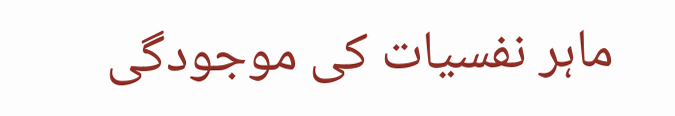ماہر نفسیات کی موجودگی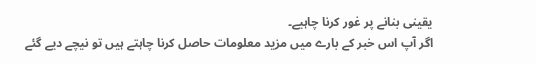یقینی بنانے پر غور کرنا چاہیے۔
اگر آپ اس خبر کے بارے میں مزید معلومات حاصل کرنا چاہتے ہیں تو نیچے دیے گئے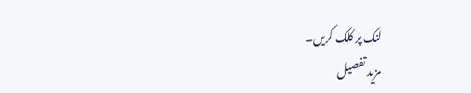لنک پر کلک کریں۔
مزید تفصیل